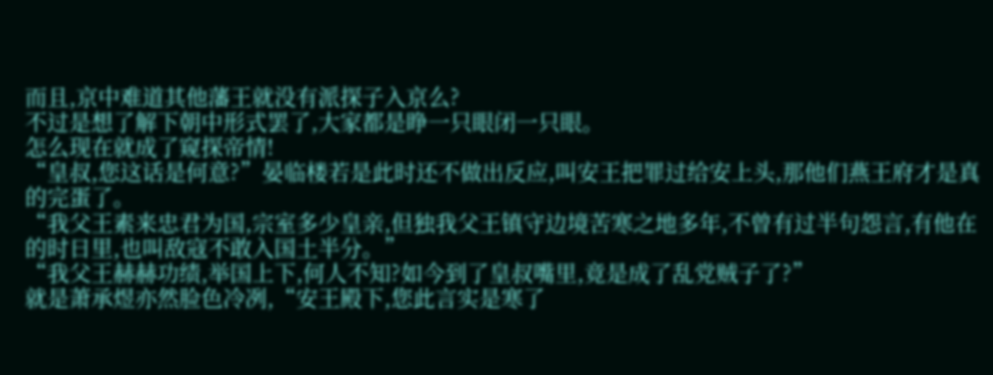而且,京中难道其他藩王就没有派探子入京么?
不过是想了解下朝中形式罢了,大家都是睁一只眼闭一只眼。
怎么现在就成了窥探帝情!
“皇叔,您这话是何意?”晏临楼若是此时还不做出反应,叫安王把罪过给安上头,那他们燕王府才是真的完蛋了。
“我父王素来忠君为国,宗室多少皇亲,但独我父王镇守边境苦寒之地多年,不曾有过半句怨言,有他在的时日里,也叫敌寇不敢入国土半分。”
“我父王赫赫功绩,举国上下,何人不知?如今到了皇叔嘴里,竟是成了乱党贼子了?”
就是萧承煜亦然脸色冷冽,“安王殿下,您此言实是寒了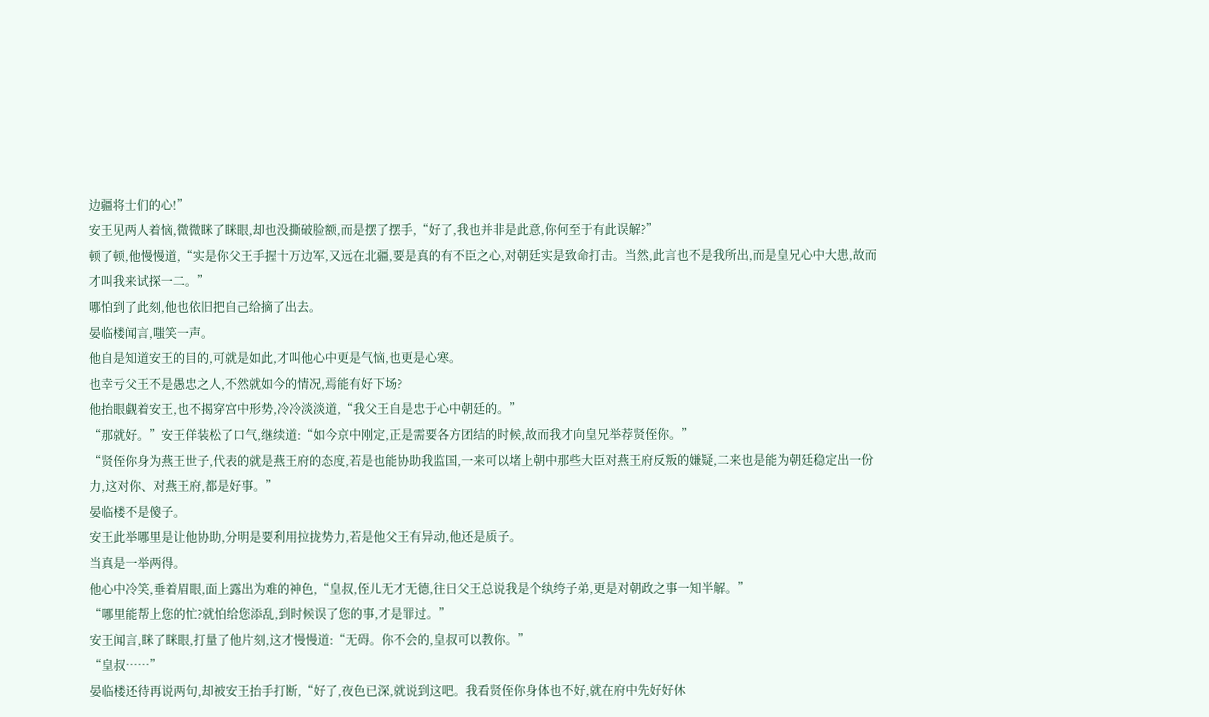边疆将士们的心!”
安王见两人着恼,微微眯了眯眼,却也没撕破脸额,而是摆了摆手,“好了,我也并非是此意,你何至于有此误解?”
顿了顿,他慢慢道,“实是你父王手握十万边军,又远在北疆,要是真的有不臣之心,对朝廷实是致命打击。当然,此言也不是我所出,而是皇兄心中大患,故而才叫我来试探一二。”
哪怕到了此刻,他也依旧把自己给摘了出去。
晏临楼闻言,嗤笑一声。
他自是知道安王的目的,可就是如此,才叫他心中更是气恼,也更是心寒。
也幸亏父王不是愚忠之人,不然就如今的情况,焉能有好下场?
他抬眼觑着安王,也不揭穿宫中形势,冷冷淡淡道,“我父王自是忠于心中朝廷的。”
“那就好。”安王佯装松了口气,继续道:“如今京中刚定,正是需要各方团结的时候,故而我才向皇兄举荐贤侄你。”
“贤侄你身为燕王世子,代表的就是燕王府的态度,若是也能协助我监国,一来可以堵上朝中那些大臣对燕王府反叛的嫌疑,二来也是能为朝廷稳定出一份力,这对你、对燕王府,都是好事。”
晏临楼不是傻子。
安王此举哪里是让他协助,分明是要利用拉拢势力,若是他父王有异动,他还是质子。
当真是一举两得。
他心中冷笑,垂着眉眼,面上露出为难的神色,“皇叔,侄儿无才无德,往日父王总说我是个纨绔子弟,更是对朝政之事一知半解。”
“哪里能帮上您的忙?就怕给您添乱,到时候误了您的事,才是罪过。”
安王闻言,眯了眯眼,打量了他片刻,这才慢慢道:“无碍。你不会的,皇叔可以教你。”
“皇叔……”
晏临楼还待再说两句,却被安王抬手打断,“好了,夜色已深,就说到这吧。我看贤侄你身体也不好,就在府中先好好休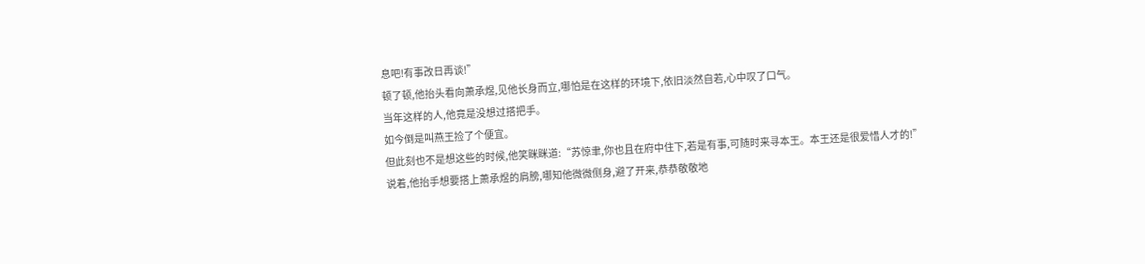息吧!有事改日再谈!”
顿了顿,他抬头看向萧承煜,见他长身而立,哪怕是在这样的环境下,依旧淡然自若,心中叹了口气。
当年这样的人,他竟是没想过搭把手。
如今倒是叫燕王捡了个便宜。
但此刻也不是想这些的时候,他笑眯眯道:“苏惊聿,你也且在府中住下,若是有事,可随时来寻本王。本王还是很爱惜人才的!”
说着,他抬手想要搭上萧承煜的肩膀,哪知他微微侧身,避了开来,恭恭敬敬地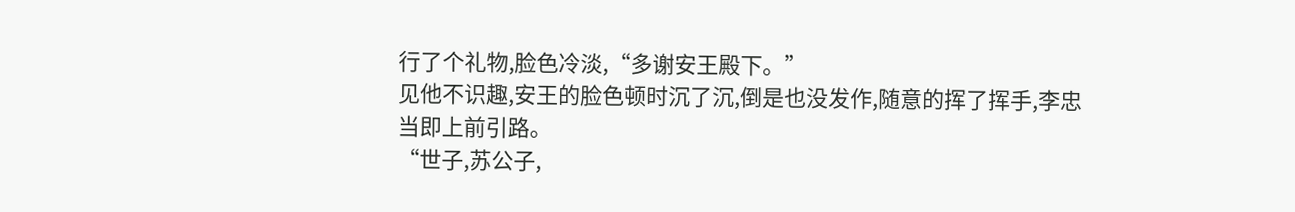行了个礼物,脸色冷淡,“多谢安王殿下。”
见他不识趣,安王的脸色顿时沉了沉,倒是也没发作,随意的挥了挥手,李忠当即上前引路。
“世子,苏公子,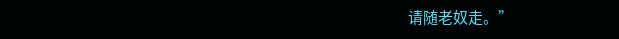请随老奴走。”